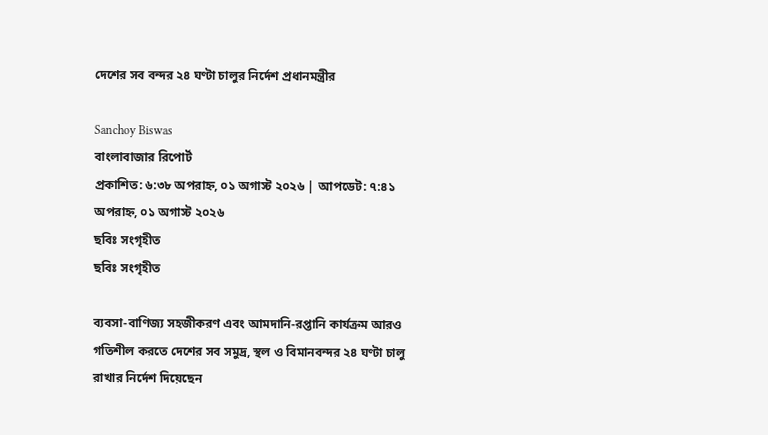দেশের সব বন্দর ২৪ ঘণ্টা চালুর নির্দেশ প্রধানমন্ত্রীর

Sanchoy Biswas
বাংলাবাজার রিপোর্ট
প্রকাশিত: ৬:৩৮ অপরাহ্ন, ০১ অগাস্ট ২০২৬ | আপডেট: ৭:৪১ অপরাহ্ন, ০১ অগাস্ট ২০২৬
ছবিঃ সংগৃহীত
ছবিঃ সংগৃহীত

ব্যবসা-বাণিজ্য সহজীকরণ এবং আমদানি-রপ্তানি কার্যক্রম আরও গতিশীল করতে দেশের সব সমুদ্র, স্থল ও বিমানবন্দর ২৪ ঘণ্টা চালু রাখার নির্দেশ দিয়েছেন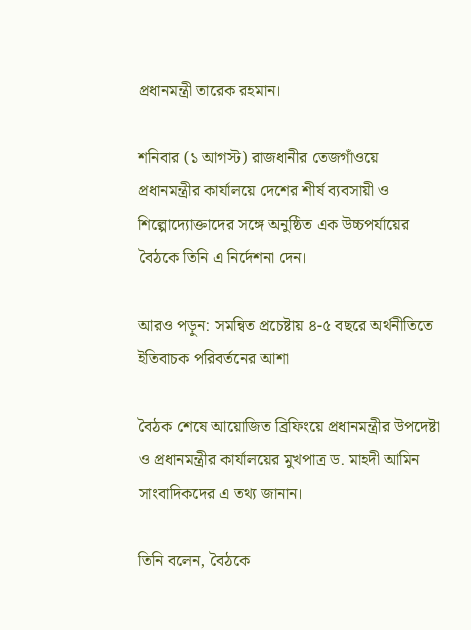প্রধানমন্ত্রী তারেক রহমান।

শনিবার (১ আগস্ট) রাজধানীর তেজগাঁওয়ে প্রধানমন্ত্রীর কার্যালয়ে দেশের শীর্ষ ব্যবসায়ী ও শিল্পোদ্যোক্তাদের সঙ্গে অনুষ্ঠিত এক উচ্চপর্যায়ের বৈঠকে তিনি এ নির্দেশনা দেন।

আরও পড়ুন: সমন্বিত প্রচেষ্টায় ৪-৫ বছরে অর্থনীতিতে ইতিবাচক পরিবর্তনের আশা

বৈঠক শেষে আয়োজিত ব্রিফিংয়ে প্রধানমন্ত্রীর উপদেষ্টা ও প্রধানমন্ত্রীর কার্যালয়ের মুখপাত্র ড. মাহদী আমিন সাংবাদিকদের এ তথ্য জানান।

তিনি বলেন, বৈঠকে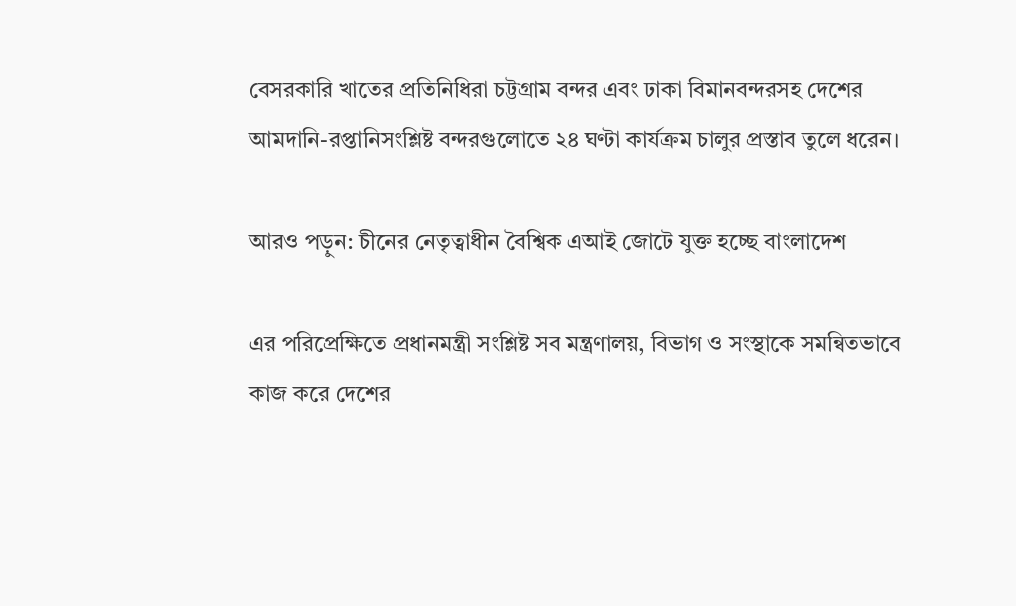বেসরকারি খাতের প্রতিনিধিরা চট্টগ্রাম বন্দর এবং ঢাকা বিমানবন্দরসহ দেশের আমদানি-রপ্তানিসংশ্লিষ্ট বন্দরগুলোতে ২৪ ঘণ্টা কার্যক্রম চালুর প্রস্তাব তুলে ধরেন।

আরও পড়ুন: চীনের নেতৃত্বাধীন বৈশ্বিক এআই জোটে যুক্ত হচ্ছে বাংলাদেশ

এর পরিপ্রেক্ষিতে প্রধানমন্ত্রী সংশ্লিষ্ট সব মন্ত্রণালয়, বিভাগ ও সংস্থাকে সমন্বিতভাবে কাজ করে দেশের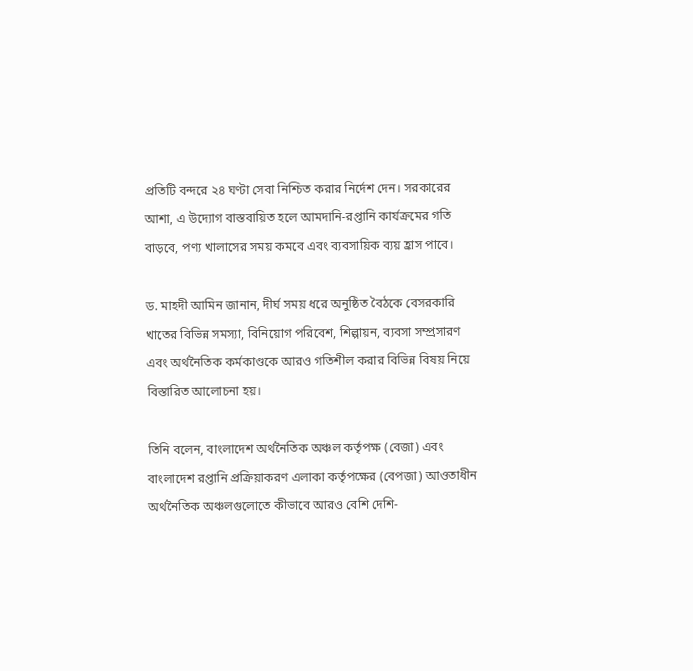প্রতিটি বন্দরে ২৪ ঘণ্টা সেবা নিশ্চিত করার নির্দেশ দেন। সরকারের আশা, এ উদ্যোগ বাস্তবায়িত হলে আমদানি-রপ্তানি কার্যক্রমের গতি বাড়বে, পণ্য খালাসের সময় কমবে এবং ব্যবসায়িক ব্যয় হ্রাস পাবে।

ড. মাহদী আমিন জানান, দীর্ঘ সময় ধরে অনুষ্ঠিত বৈঠকে বেসরকারি খাতের বিভিন্ন সমস্যা, বিনিয়োগ পরিবেশ, শিল্পায়ন, ব্যবসা সম্প্রসারণ এবং অর্থনৈতিক কর্মকাণ্ডকে আরও গতিশীল করার বিভিন্ন বিষয় নিয়ে বিস্তারিত আলোচনা হয়।

তিনি বলেন, বাংলাদেশ অর্থনৈতিক অঞ্চল কর্তৃপক্ষ (বেজা) এবং বাংলাদেশ রপ্তানি প্রক্রিয়াকরণ এলাকা কর্তৃপক্ষের (বেপজা) আওতাধীন অর্থনৈতিক অঞ্চলগুলোতে কীভাবে আরও বেশি দেশি-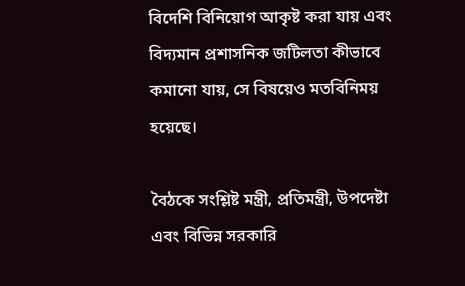বিদেশি বিনিয়োগ আকৃষ্ট করা যায় এবং বিদ্যমান প্রশাসনিক জটিলতা কীভাবে কমানো যায়, সে বিষয়েও মতবিনিময় হয়েছে।

বৈঠকে সংশ্লিষ্ট মন্ত্রী, প্রতিমন্ত্রী, উপদেষ্টা এবং বিভিন্ন সরকারি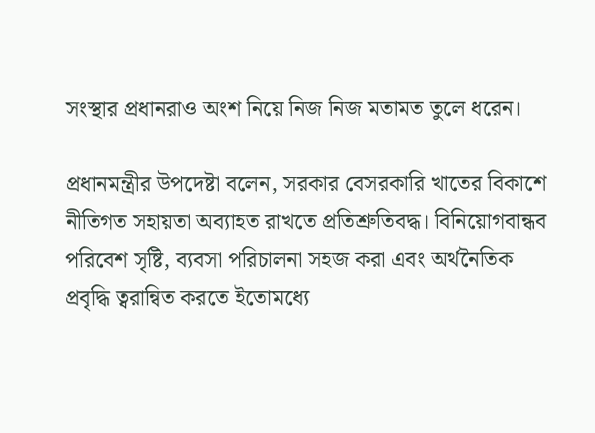সংস্থার প্রধানরাও অংশ নিয়ে নিজ নিজ মতামত তুলে ধরেন।

প্রধানমন্ত্রীর উপদেষ্টা বলেন, সরকার বেসরকারি খাতের বিকাশে নীতিগত সহায়তা অব্যাহত রাখতে প্রতিশ্রুতিবদ্ধ। বিনিয়োগবান্ধব পরিবেশ সৃষ্টি, ব্যবসা পরিচালনা সহজ করা এবং অর্থনৈতিক প্রবৃদ্ধি ত্বরান্বিত করতে ইতোমধ্যে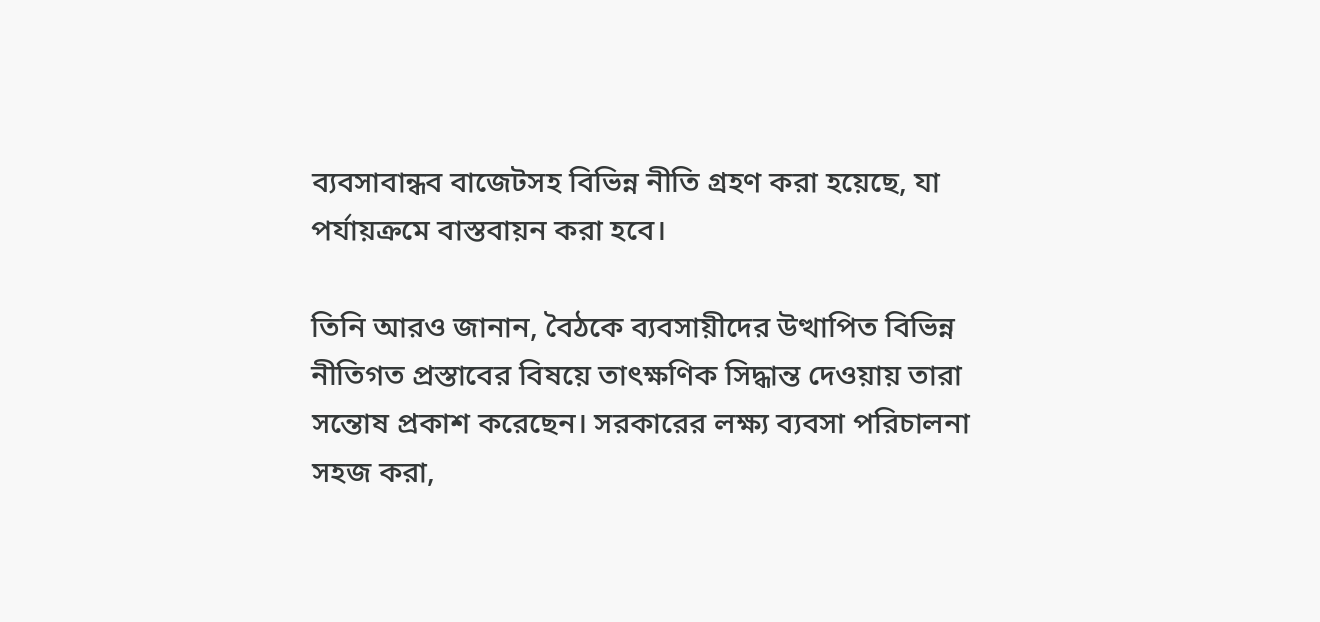ব্যবসাবান্ধব বাজেটসহ বিভিন্ন নীতি গ্রহণ করা হয়েছে, যা পর্যায়ক্রমে বাস্তবায়ন করা হবে।

তিনি আরও জানান, বৈঠকে ব্যবসায়ীদের উত্থাপিত বিভিন্ন নীতিগত প্রস্তাবের বিষয়ে তাৎক্ষণিক সিদ্ধান্ত দেওয়ায় তারা সন্তোষ প্রকাশ করেছেন। সরকারের লক্ষ্য ব্যবসা পরিচালনা সহজ করা,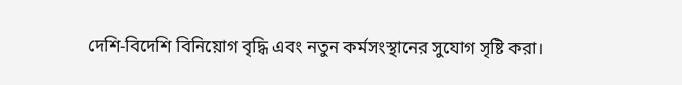দেশি-বিদেশি বিনিয়োগ বৃদ্ধি এবং নতুন কর্মসংস্থানের সুযোগ সৃষ্টি করা।